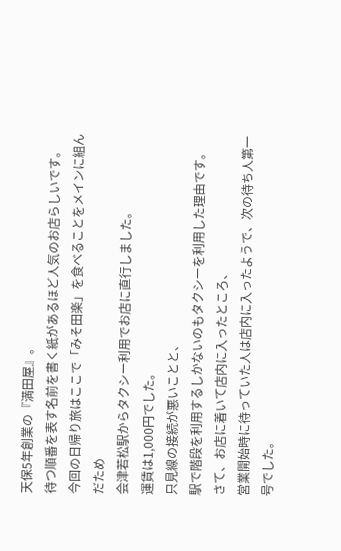天保5年創業の『満田屋』。
待つ順番を表す名前を書く紙があるほど人気のお店らしいです。
今回の日帰り旅はここで「みそ田楽」を食べることをメインに組んだため
会津若松駅からタクシー利用でお店に直行しました。
運賃は1,000円でした。
只見線の接続が悪いことと、
駅で階段を利用するしかないのもタクシーを利用した理由です。
さて、お店に着いて店内に入ったところ、
営業開始時に待っていた人は店内に入ったようで、次の待ち人第一号でした。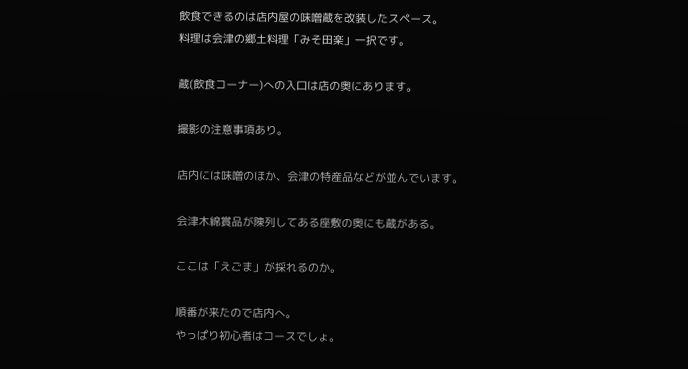飲食できるのは店内屋の味噌蔵を改装したスペース。
料理は会津の郷土料理「みそ田楽」一択です。

蔵(飲食コーナー)への入口は店の奥にあります。

撮影の注意事項あり。

店内には味噌のほか、会津の特産品などが並んでいます。

会津木綿賞品が陳列してある座敷の奥にも蔵がある。

ここは「えごま」が採れるのか。

順番が来たので店内へ。
やっぱり初心者はコースでしょ。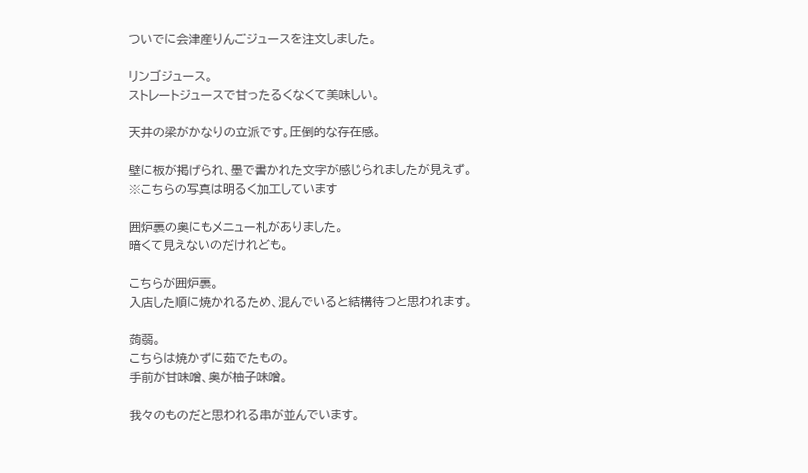ついでに会津産りんごジュースを注文しました。

リンゴジュース。
ストレートジュースで甘ったるくなくて美味しい。

天井の梁がかなりの立派です。圧倒的な存在感。

壁に板が掲げられ、墨で書かれた文字が感じられましたが見えず。
※こちらの写真は明るく加工しています

囲炉裏の奥にもメニュー札がありました。
暗くて見えないのだけれども。

こちらが囲炉裏。
入店した順に焼かれるため、混んでいると結構待つと思われます。

蒟蒻。
こちらは焼かずに茹でたもの。
手前が甘味噌、奥が柚子味噌。

我々のものだと思われる串が並んでいます。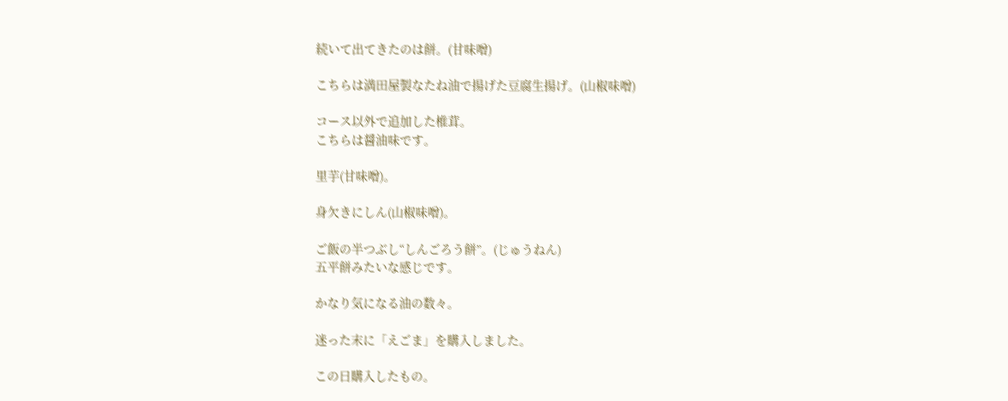続いて出てきたのは餅。(甘味噌)

こちらは満田屋製なたね油で揚げた豆腐生揚げ。(山椒味噌)

コース以外で追加した椎茸。
こちらは醤油味です。

里芋(甘味噌)。

身欠きにしん(山椒味噌)。

ご飯の半つぶし“しんごろう餅”。(じゅうねん)
五平餅みたいな感じです。

かなり気になる油の数々。

迷った末に「えごま」を購入しました。

この日購入したもの。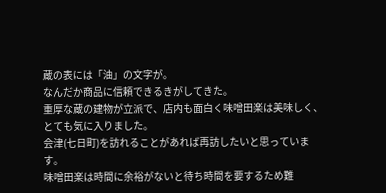蔵の表には「油」の文字が。
なんだか商品に信頼できるきがしてきた。
重厚な蔵の建物が立派で、店内も面白く味噌田楽は美味しく、
とても気に入りました。
会津(七日町)を訪れることがあれば再訪したいと思っています。
味噌田楽は時間に余裕がないと待ち時間を要するため難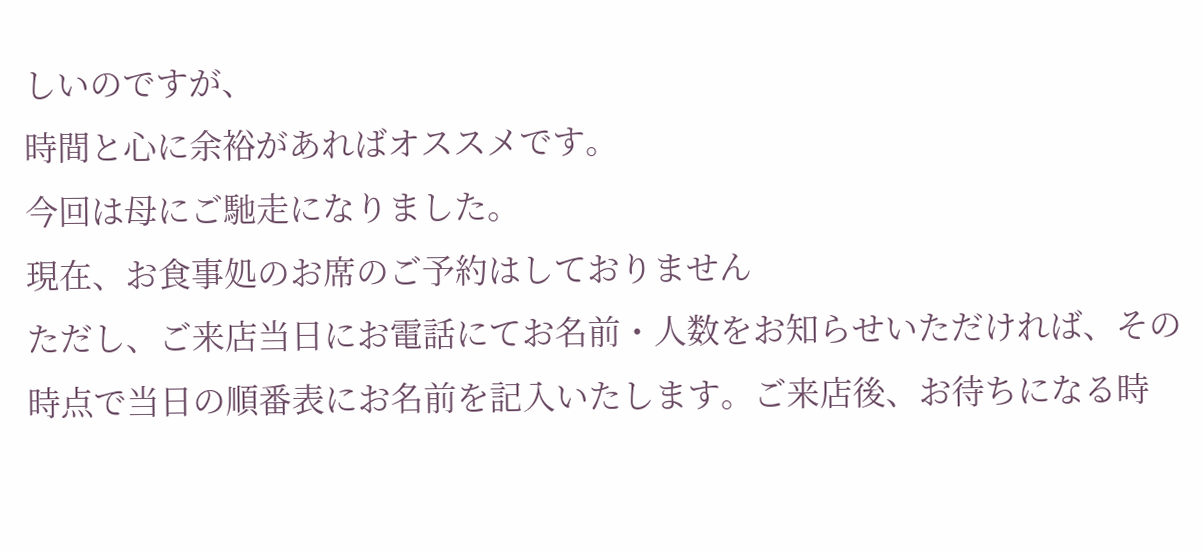しいのですが、
時間と心に余裕があればオススメです。
今回は母にご馳走になりました。
現在、お食事処のお席のご予約はしておりません
ただし、ご来店当日にお電話にてお名前・人数をお知らせいただければ、その時点で当日の順番表にお名前を記入いたします。ご来店後、お待ちになる時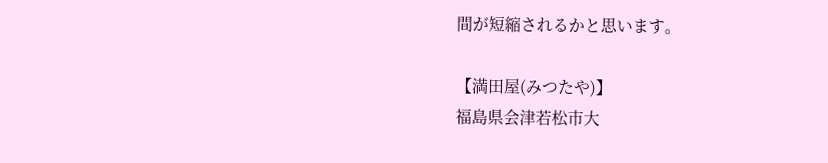間が短縮されるかと思います。

【満田屋(みつたや)】
福島県会津若松市大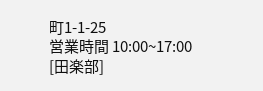町1-1-25
営業時間 10:00~17:00 [田楽部]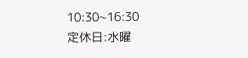10:30~16:30
定休日:水曜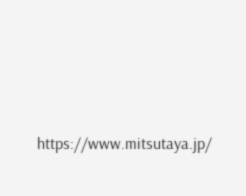https://www.mitsutaya.jp/